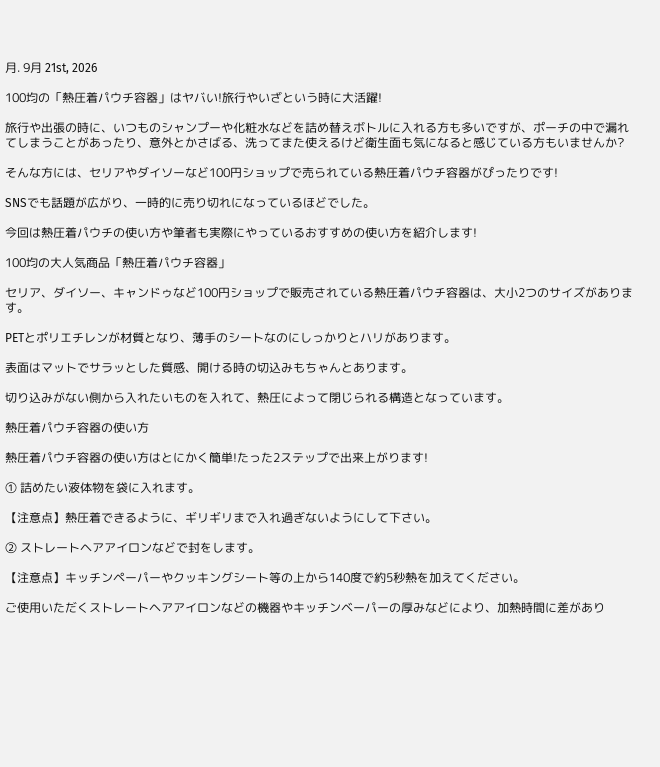月. 9月 21st, 2026

100均の「熱圧着パウチ容器」はヤバい!旅行やいざという時に大活躍!

旅行や出張の時に、いつものシャンプーや化粧水などを詰め替えボトルに入れる方も多いですが、ポーチの中で漏れてしまうことがあったり、意外とかさばる、洗ってまた使えるけど衛生面も気になると感じている方もいませんか?

そんな方には、セリアやダイソーなど100円ショップで売られている熱圧着パウチ容器がぴったりです!

SNSでも話題が広がり、一時的に売り切れになっているほどでした。

今回は熱圧着パウチの使い方や筆者も実際にやっているおすすめの使い方を紹介します!

100均の大人気商品「熱圧着パウチ容器」

セリア、ダイソー、キャンドゥなど100円ショップで販売されている熱圧着パウチ容器は、大小2つのサイズがあります。

PETとポリエチレンが材質となり、薄手のシートなのにしっかりとハリがあります。

表面はマットでサラッとした質感、開ける時の切込みもちゃんとあります。

切り込みがない側から入れたいものを入れて、熱圧によって閉じられる構造となっています。

熱圧着パウチ容器の使い方

熱圧着パウチ容器の使い方はとにかく簡単!たった2ステップで出来上がります!

① 詰めたい液体物を袋に入れます。

【注意点】熱圧着できるように、ギリギリまで入れ過ぎないようにして下さい。

② ストレートヘアアイロンなどで封をします。

【注意点】キッチンペーパーやクッキングシート等の上から140度で約5秒熱を加えてください。

ご使用いただくストレートヘアアイロンなどの機器やキッチンベーパーの厚みなどにより、加熱時間に差があり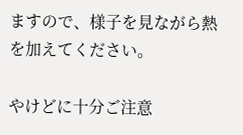ますので、様子を見ながら熱を加えてください。

やけどに十分ご注意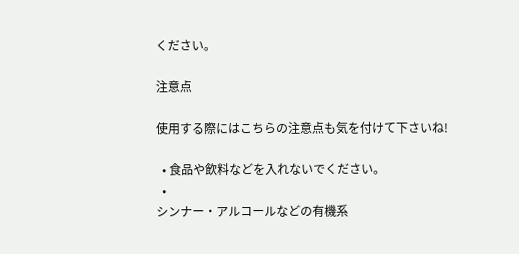ください。

注意点

使用する際にはこちらの注意点も気を付けて下さいね!

  • 食品や飲料などを入れないでください。
  •
シンナー・アルコールなどの有機系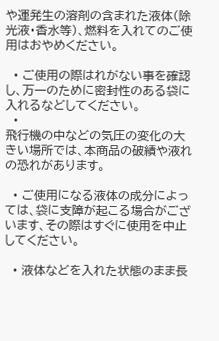や運発生の溶剤の含まれた液体(除光液・香水等)、燃料を入れてのご使用はおやめください。

  • ご使用の際はれがない事を確認し、万一のために密封性のある袋に入れるなどしてください。
  •
飛行機の中などの気圧の変化の大きい場所では、本商品の破績や液れの恐れがあります。

  • ご使用になる液体の成分によっては、袋に支障が起こる場合がございます、その際はすぐに使用を中止してください。

  • 液体などを入れた状態のまま長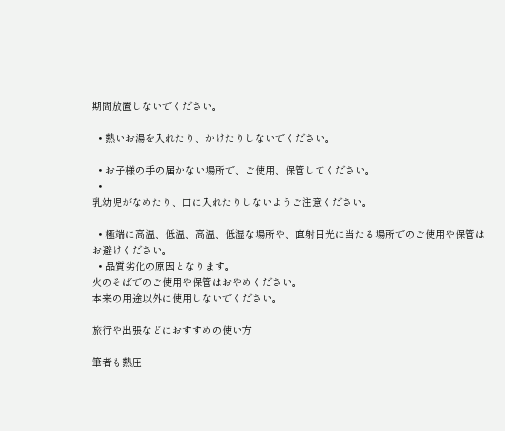期間放置しないでください。

  • 熱いお湯を入れたり、かけたりしないでください。

  • お子様の手の届かない場所で、ご使用、保管してください。
  •
乳幼児がなめたり、口に入れたりしないようご注意ください。

  • 極端に高温、低温、高温、低湿な場所や、直射日光に当たる場所でのご使用や保管はお避けください。
  • 品質劣化の原因となります。
火のそばでのご使用や保管はおやめください。
本来の用途以外に使用しないでください。

旅行や出張などにおすすめの使い方

筆者も熱圧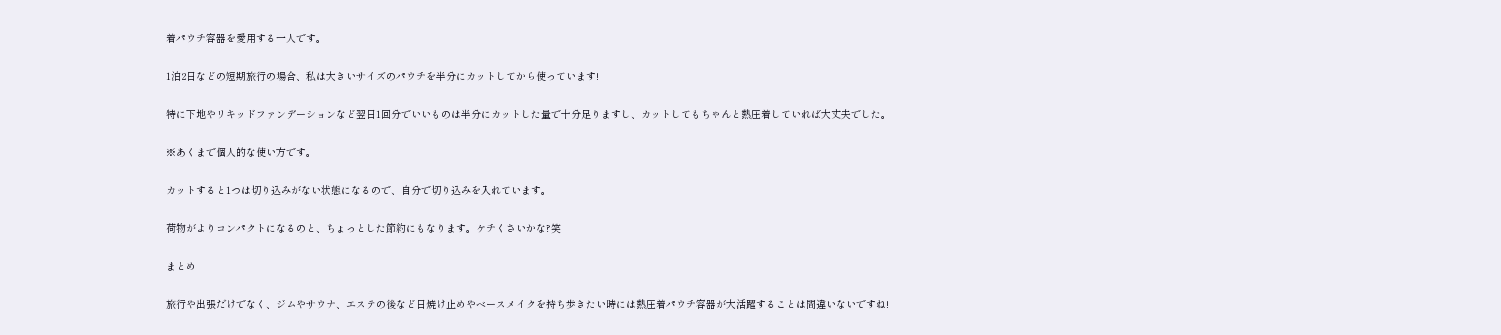着パウチ容器を愛用する一人です。

1泊2日などの短期旅行の場合、私は大きいサイズのパウチを半分にカットしてから使っています!

特に下地やリキッドファンデーションなど翌日1回分でいいものは半分にカットした量で十分足りますし、カットしてもちゃんと熱圧着していれば大丈夫でした。

※あくまで個人的な使い方です。

カットすると1つは切り込みがない状態になるので、自分で切り込みを入れています。

荷物がよりコンパクトになるのと、ちょっとした節約にもなります。ケチくさいかな?笑

まとめ

旅行や出張だけでなく、ジムやサウナ、エステの後など日焼け止めやベースメイクを持ち歩きたい時には熱圧着パウチ容器が大活躍することは間違いないですね!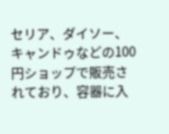セリア、ダイソー、キャンドゥなどの100円ショップで販売されており、容器に入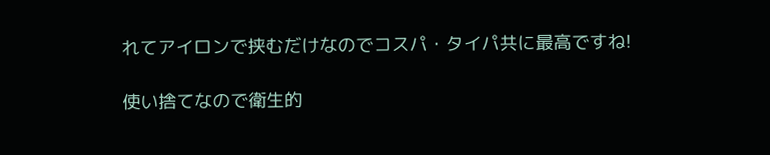れてアイロンで挟むだけなのでコスパ・タイパ共に最高ですね!

使い捨てなので衛生的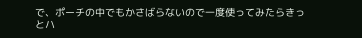で、ポーチの中でもかさばらないので一度使ってみたらきっとハ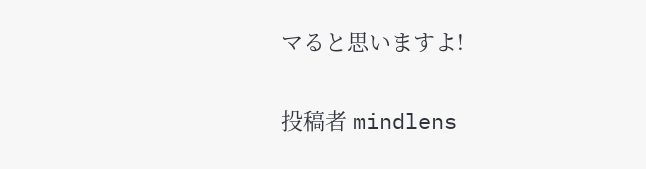マると思いますよ!

投稿者 mindlens